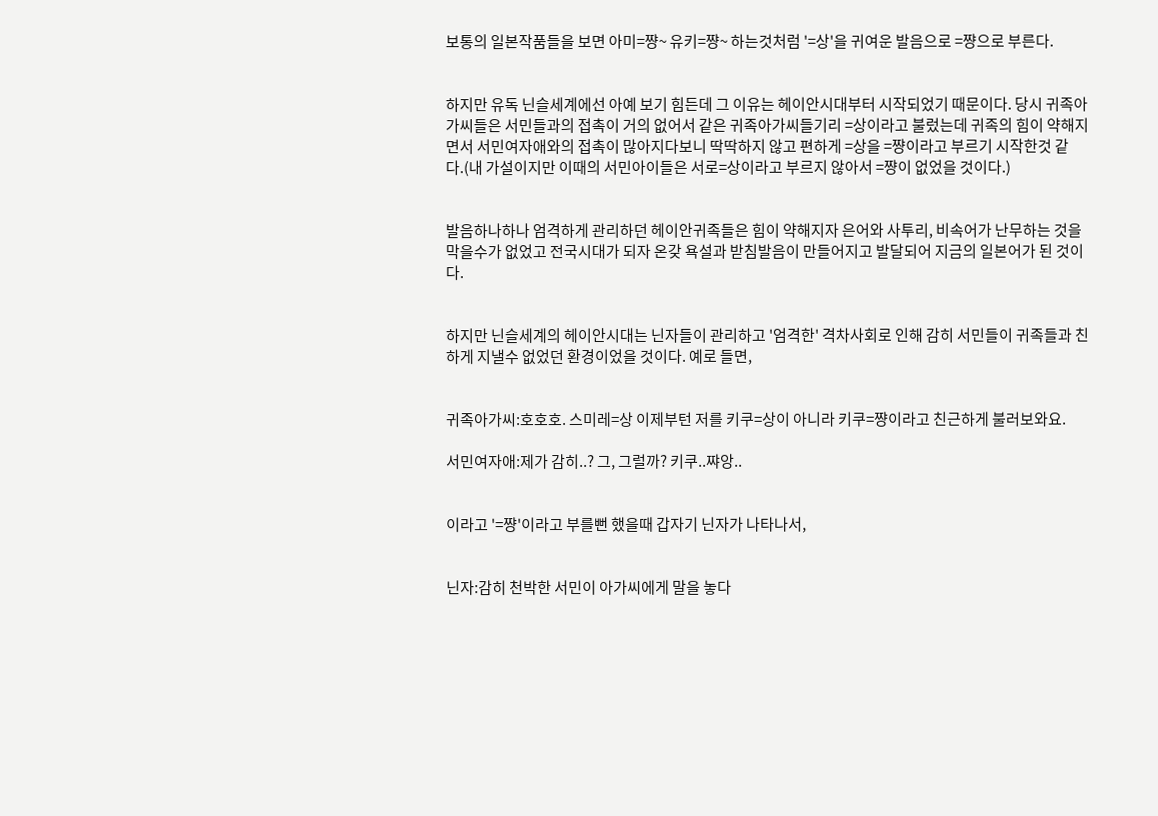보통의 일본작품들을 보면 아미=쨩~ 유키=쨩~ 하는것처럼 '=상'을 귀여운 발음으로 =쨩으로 부른다.


하지만 유독 닌슬세계에선 아예 보기 힘든데 그 이유는 헤이안시대부터 시작되었기 때문이다. 당시 귀족아가씨들은 서민들과의 접촉이 거의 없어서 같은 귀족아가씨들기리 =상이라고 불렀는데 귀족의 힘이 약해지면서 서민여자애와의 접촉이 많아지다보니 딱딱하지 않고 편하게 =상을 =쨩이라고 부르기 시작한것 같다.(내 가설이지만 이때의 서민아이들은 서로=상이라고 부르지 않아서 =쨩이 없었을 것이다.)


발음하나하나 엄격하게 관리하던 헤이안귀족들은 힘이 약해지자 은어와 사투리, 비속어가 난무하는 것을 막을수가 없었고 전국시대가 되자 온갖 욕설과 받침발음이 만들어지고 발달되어 지금의 일본어가 된 것이다.


하지만 닌슬세계의 헤이안시대는 닌자들이 관리하고 '엄격한' 격차사회로 인해 감히 서민들이 귀족들과 친하게 지낼수 없었던 환경이었을 것이다. 예로 들면,


귀족아가씨:호호호. 스미레=상 이제부턴 저를 키쿠=상이 아니라 키쿠=쨩이라고 친근하게 불러보와요.

서민여자애:제가 감히..? 그, 그럴까? 키쿠..쨔앙..


이라고 '=쨩'이라고 부를뻔 했을때 갑자기 닌자가 나타나서,


닌자:감히 천박한 서민이 아가씨에게 말을 놓다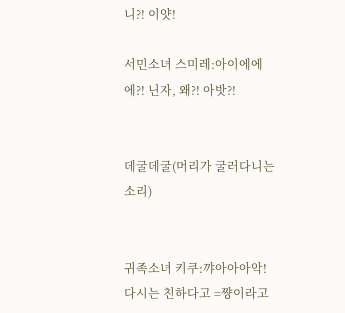니?! 이얏!

서민소녀 스미레:아이에에에?! 닌자, 왜?! 아밧?!


데굴데굴(머리가 굴러다니는 소리)


귀족소녀 키쿠:꺄아아아악! 다시는 친하다고 =쨩이라고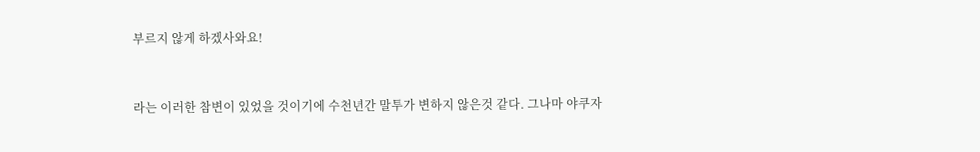부르지 않게 하겠사와요!


라는 이러한 참변이 있었을 것이기에 수천년간 말투가 변하지 않은것 같다. 그나마 야쿠자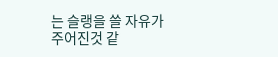는 슬랭을 쓸 자유가 주어진것 같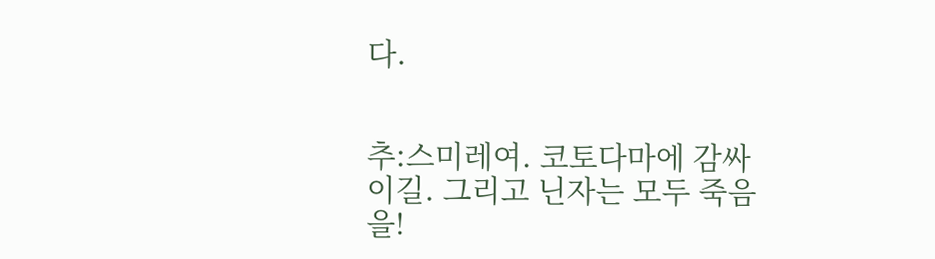다.


추:스미레여. 코토다마에 감싸이길. 그리고 닌자는 모두 죽음을!